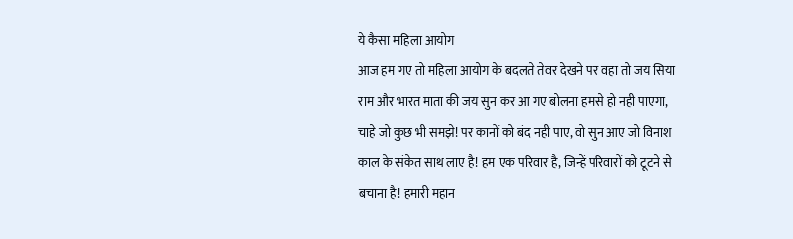ये कैसा महिला आयोग
आज हम गए तो महिला आयोग के बदलते तेवर देखने पर वहा तो जय सिया राम और भारत माता की जय सुन कर आ गए बोलना हमसे हो नही पाएगा, चाहे जो कुछ भी समझे! पर कानों को बंद नही पाए, वो सुन आए जो विनाश काल के संकेत साथ लाए है! हम एक परिवार है, जिन्हें परिवारों को टूटने से बचाना है! हमारी महान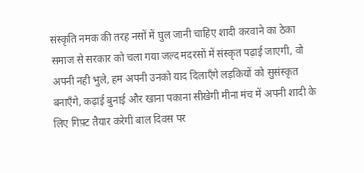संस्कृति नमक की तरह नसों में घुल जानी चाहिए शादी करवाने का ठेका समाज से सरकार को चला गया जल्द मदरसों में संस्कृत पढ़ाई जाएगी, वो अपनी नही भुले, हम अपनी उनको याद दिलाएँगे लड़कियों को सुसंस्कृत बनाएँगे, कढ़ाई बुनाई और खाना पकाना सीखेगी मीना मंच में अपनी शादी के लिए गिफ़्ट तैयार करेगी बाल दिवस पर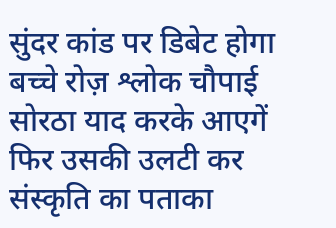सुंदर कांड पर डिबेट होगा बच्चे रोज़ श्लोक चौपाई सोरठा याद करके आएगें फिर उसकी उलटी कर संस्कृति का पताका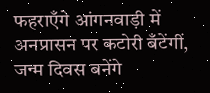फहराएँगे आंगनवाड़ी में अनप्रासन पर कटोरी बँटेंगीं, जन्म दिवस बनेंगे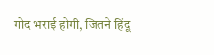गोद भराई होगी, जितने हिंदू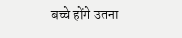बच्चे होंगे उतना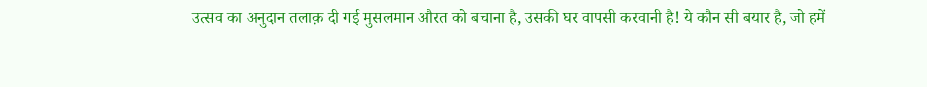उत्सव का अनुदान तलाक़ दी गई मुसलमान औरत को बचाना है, उसकी घर वापसी करवानी है! ये कौन सी बयार है, जो हमें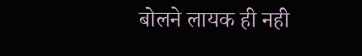बोलने लायक ही नही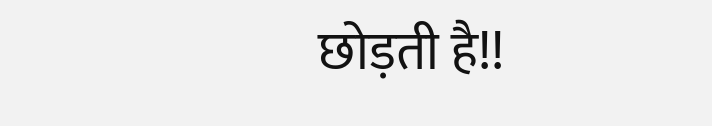छोड़ती है!!